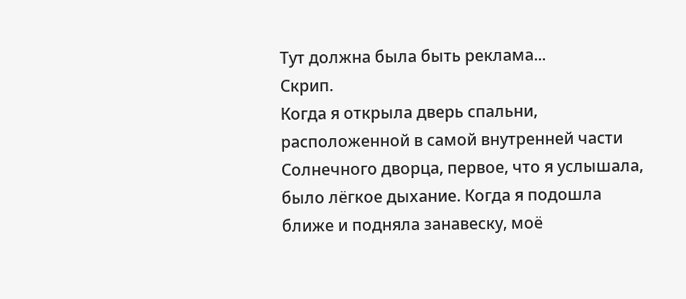Тут должна была быть реклама...
Скрип.
Когда я открыла дверь спальни, расположенной в самой внутренней части Солнечного дворца, первое, что я услышала, было лёгкое дыхание. Когда я подошла ближе и подняла занавеску, моё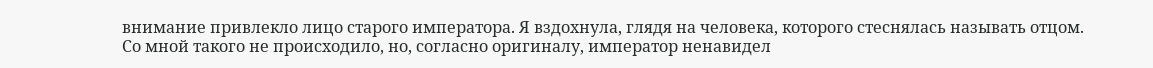внимание привлекло лицо старого императора. Я вздохнула, глядя на человека, которого стеснялась называть отцом.
Со мной такого не происходило, но, согласно оригиналу, император ненавидел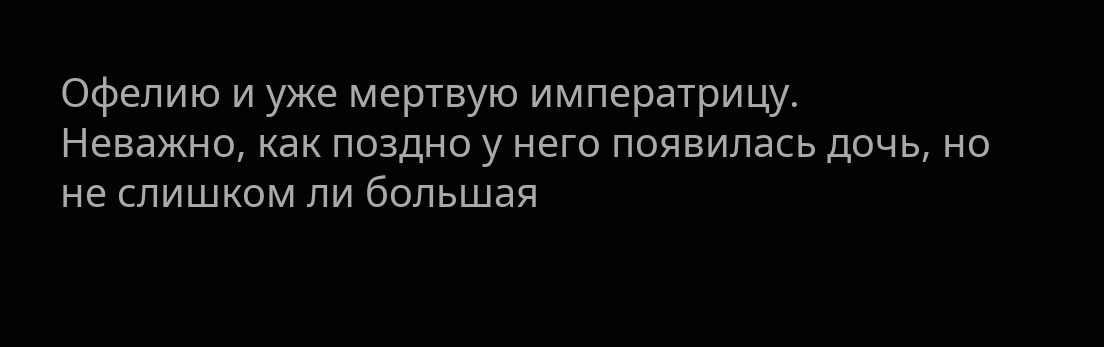Офелию и уже мертвую императрицу.
Неважно, как поздно у него появилась дочь, но не слишком ли большая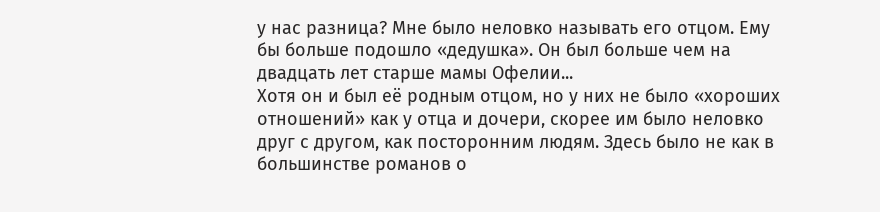у нас разница? Мне было неловко называть его отцом. Ему бы больше подошло «дедушка». Он был больше чем на двадцать лет старше мамы Офелии...
Хотя он и был её родным отцом, но у них не было «хороших отношений» как у отца и дочери, скорее им было неловко друг с другом, как посторонним людям. Здесь было не как в большинстве романов о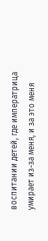воспитании детей, где императрица умирает из-за меня, и за это меня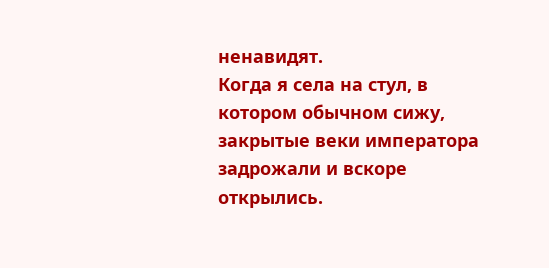ненавидят.
Когда я села на стул, в котором обычном сижу, закрытые веки императора задрожали и вскоре открылись.